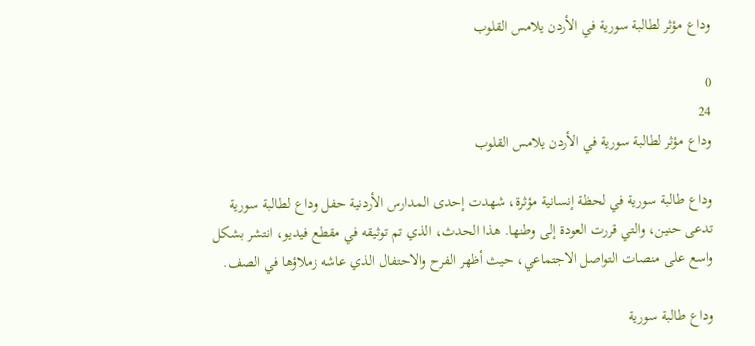وداع مؤثر لطالبة سورية في الأردن يلامس القلوب

0
24
وداع مؤثر لطالبة سورية في الأردن يلامس القلوب

وداع طالبة سورية في لحظة إنسانية مؤثرة، شهدت إحدى المدارس الأردنية حفل وداع لطالبة سورية تدعى حنين، والتي قررت العودة إلى وطنها. هذا الحدث، الذي تم توثيقه في مقطع فيديو، انتشر بشكل واسع على منصات التواصل الاجتماعي، حيث أظهر الفرح والاحتفال الذي عاشه زملاؤها في الصف.

وداع طالبة سورية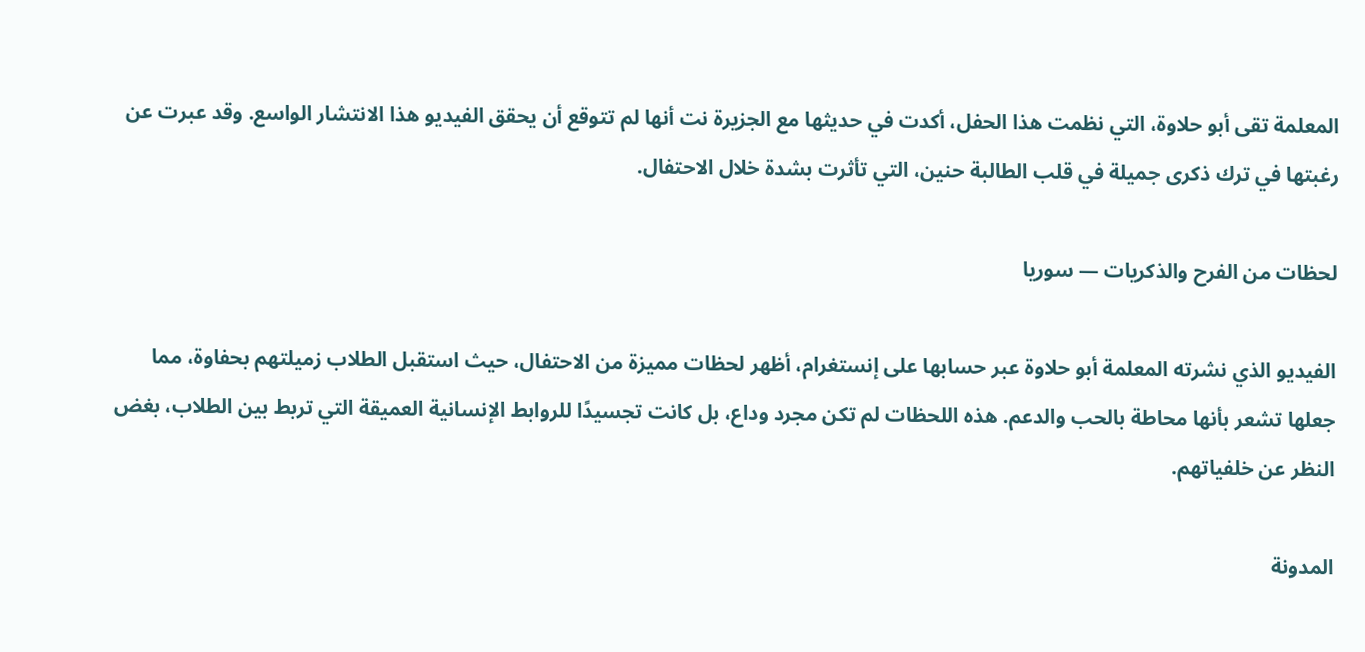المعلمة تقى أبو حلاوة، التي نظمت هذا الحفل، أكدت في حديثها مع الجزيرة نت أنها لم تتوقع أن يحقق الفيديو هذا الانتشار الواسع. وقد عبرت عن رغبتها في ترك ذكرى جميلة في قلب الطالبة حنين، التي تأثرت بشدة خلال الاحتفال.

لحظات من الفرح والذكريات — سوريا

الفيديو الذي نشرته المعلمة أبو حلاوة عبر حسابها على إنستغرام، أظهر لحظات مميزة من الاحتفال، حيث استقبل الطلاب زميلتهم بحفاوة، مما جعلها تشعر بأنها محاطة بالحب والدعم. هذه اللحظات لم تكن مجرد وداع، بل كانت تجسيدًا للروابط الإنسانية العميقة التي تربط بين الطلاب، بغض النظر عن خلفياتهم.

المدونة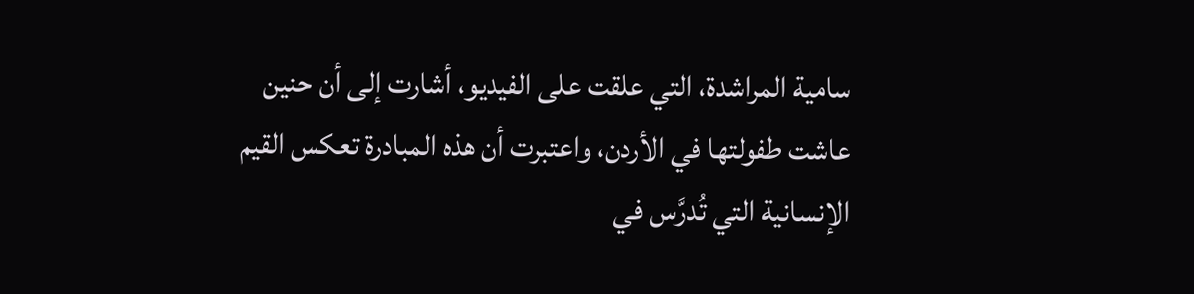سامية المراشدة، التي علقت على الفيديو، أشارت إلى أن حنين عاشت طفولتها في الأردن، واعتبرت أن هذه المبادرة تعكس القيم الإنسانية التي تُدرَّس في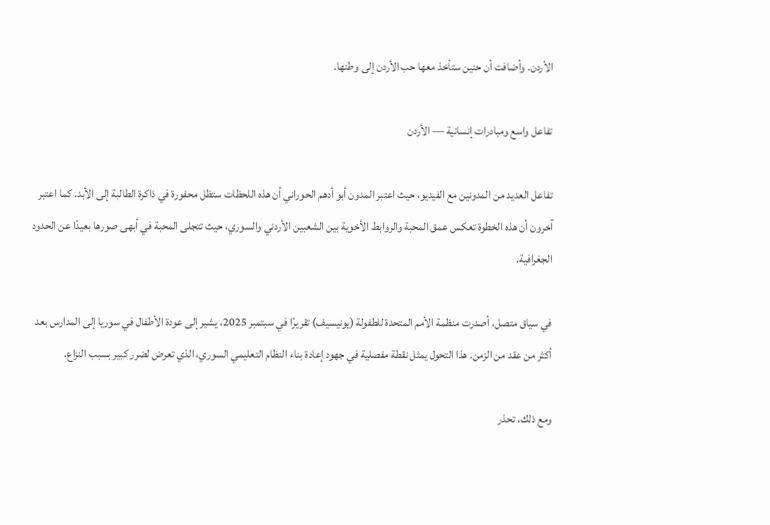الأردن. وأضافت أن حنين ستأخذ معها حب الأردن إلى وطنها.

تفاعل واسع ومبادرات إنسانية — الأردن

تفاعل العديد من المدونين مع الفيديو، حيث اعتبر المدون أبو أدهم الحوراني أن هذه اللحظات ستظل محفورة في ذاكرة الطالبة إلى الأبد. كما اعتبر آخرون أن هذه الخطوة تعكس عمق المحبة والروابط الأخوية بين الشعبين الأردني والسوري، حيث تتجلى المحبة في أبهى صورها بعيدًا عن الحدود الجغرافية.

في سياق متصل، أصدرت منظمة الأمم المتحدة للطفولة (يونيسيف) تقريرًا في سبتمبر 2025، يشير إلى عودة الأطفال في سوريا إلى المدارس بعد أكثر من عقد من الزمن. هذا التحول يمثل نقطة مفصلية في جهود إعادة بناء النظام التعليمي السوري، الذي تعرض لضرر كبير بسبب النزاع.

ومع ذلك، تحذر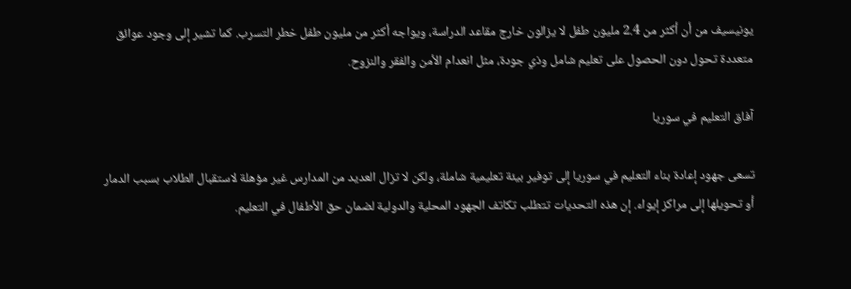يونيسيف من أن أكثر من 2.4 مليون طفل لا يزالون خارج مقاعد الدراسة، ويواجه أكثر من مليون طفل خطر التسرب. كما تشير إلى وجود عوائق متعددة تحول دون الحصول على تعليم شامل وذي جودة، مثل انعدام الأمن والفقر والنزوح.

آفاق التعليم في سوريا

تسعى جهود إعادة بناء التعليم في سوريا إلى توفير بيئة تعليمية شاملة، ولكن لا تزال العديد من المدارس غير مؤهلة لاستقبال الطلاب بسبب الدمار أو تحويلها إلى مراكز إيواء. إن هذه التحديات تتطلب تكاتف الجهود المحلية والدولية لضمان حق الأطفال في التعليم.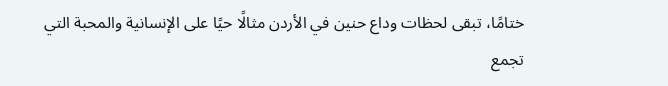ختامًا، تبقى لحظات وداع حنين في الأردن مثالًا حيًا على الإنسانية والمحبة التي تجمع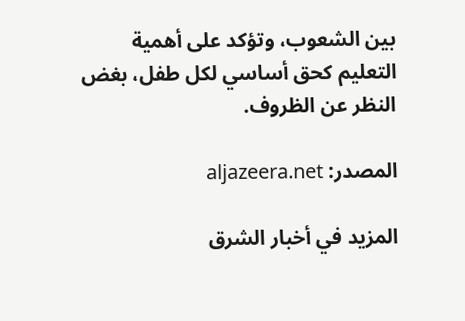بين الشعوب، وتؤكد على أهمية التعليم كحق أساسي لكل طفل، بغض النظر عن الظروف.

المصدر: aljazeera.net

المزيد في أخبار الشرق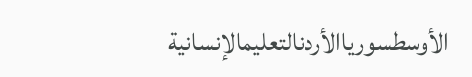الأوسطسورياالأردنالتعليمالإنسانية